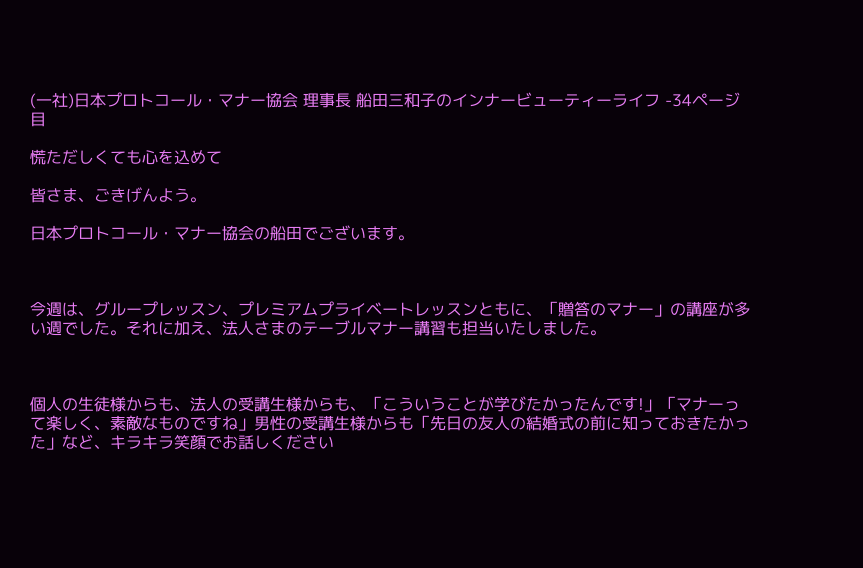(一社)日本プロトコール・マナー協会 理事長 船田三和子のインナービューティーライフ -34ページ目

慌ただしくても心を込めて

皆さま、ごきげんよう。

日本プロトコール・マナー協会の船田でございます。



今週は、グループレッスン、プレミアムプライベートレッスンともに、「贈答のマナー」の講座が多い週でした。それに加え、法人さまのテーブルマナー講習も担当いたしました。



個人の生徒様からも、法人の受講生様からも、「こういうことが学びたかったんです!」「マナーって楽しく、素敵なものですね」男性の受講生様からも「先日の友人の結婚式の前に知っておきたかった」など、キラキラ笑顔でお話しください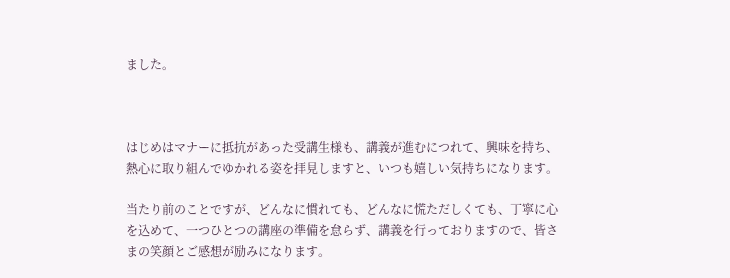ました。



はじめはマナーに抵抗があった受講生様も、講義が進むにつれて、興味を持ち、熱心に取り組んでゆかれる姿を拝見しますと、いつも嬉しい気持ちになります。

当たり前のことですが、どんなに慣れても、どんなに慌ただしくても、丁寧に心を込めて、一つひとつの講座の準備を怠らず、講義を行っておりますので、皆さまの笑顔とご感想が励みになります。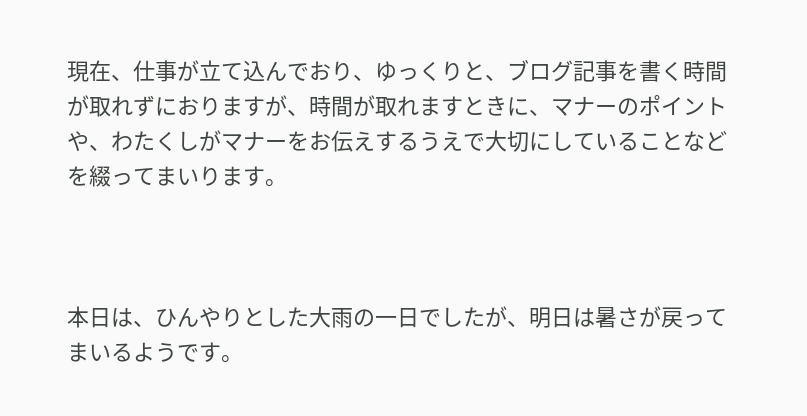現在、仕事が立て込んでおり、ゆっくりと、ブログ記事を書く時間が取れずにおりますが、時間が取れますときに、マナーのポイントや、わたくしがマナーをお伝えするうえで大切にしていることなどを綴ってまいります。



本日は、ひんやりとした大雨の一日でしたが、明日は暑さが戻ってまいるようです。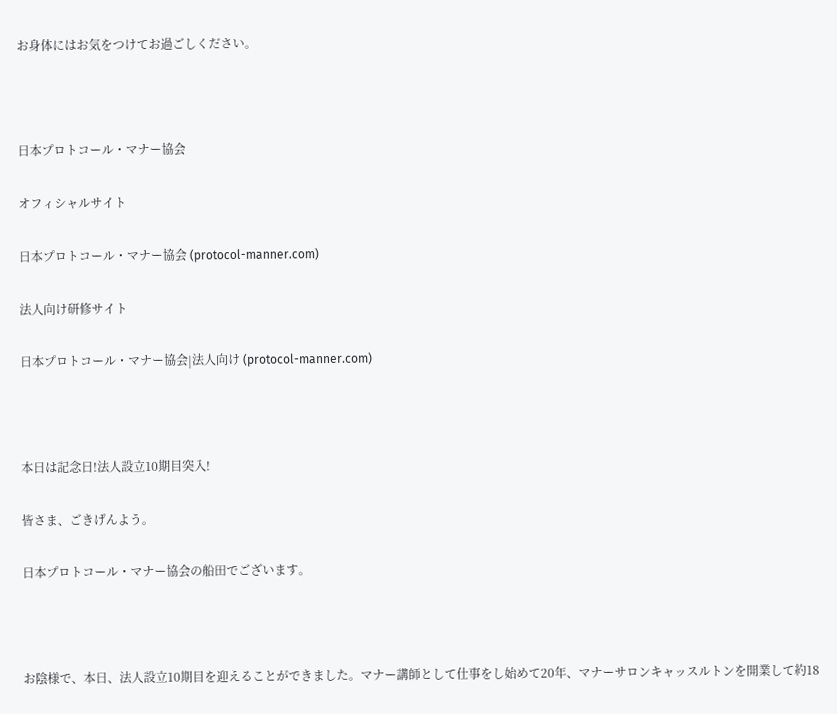お身体にはお気をつけてお過ごしください。



日本プロトコール・マナー協会

オフィシャルサイト

日本プロトコール・マナー協会 (protocol-manner.com)

法人向け研修サイト

日本プロトコール・マナー協会|法人向け (protocol-manner.com)



本日は記念日!法人設立10期目突入!

皆さま、ごきげんよう。

日本プロトコール・マナー協会の船田でございます。



お陰様で、本日、法人設立10期目を迎えることができました。マナー講師として仕事をし始めて20年、マナーサロンキャッスルトンを開業して約18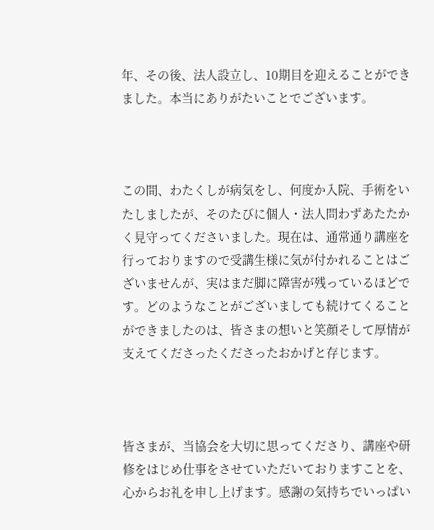年、その後、法人設立し、10期目を迎えることができました。本当にありがたいことでございます。



この間、わたくしが病気をし、何度か入院、手術をいたしましたが、そのたびに個人・法人問わずあたたかく見守ってくださいました。現在は、通常通り講座を行っておりますので受講生様に気が付かれることはございませんが、実はまだ脚に障害が残っているほどです。どのようなことがございましても続けてくることができましたのは、皆さまの想いと笑顔そして厚情が支えてくださったくださったおかげと存じます。



皆さまが、当協会を大切に思ってくださり、講座や研修をはじめ仕事をさせていただいておりますことを、心からお礼を申し上げます。感謝の気持ちでいっぱい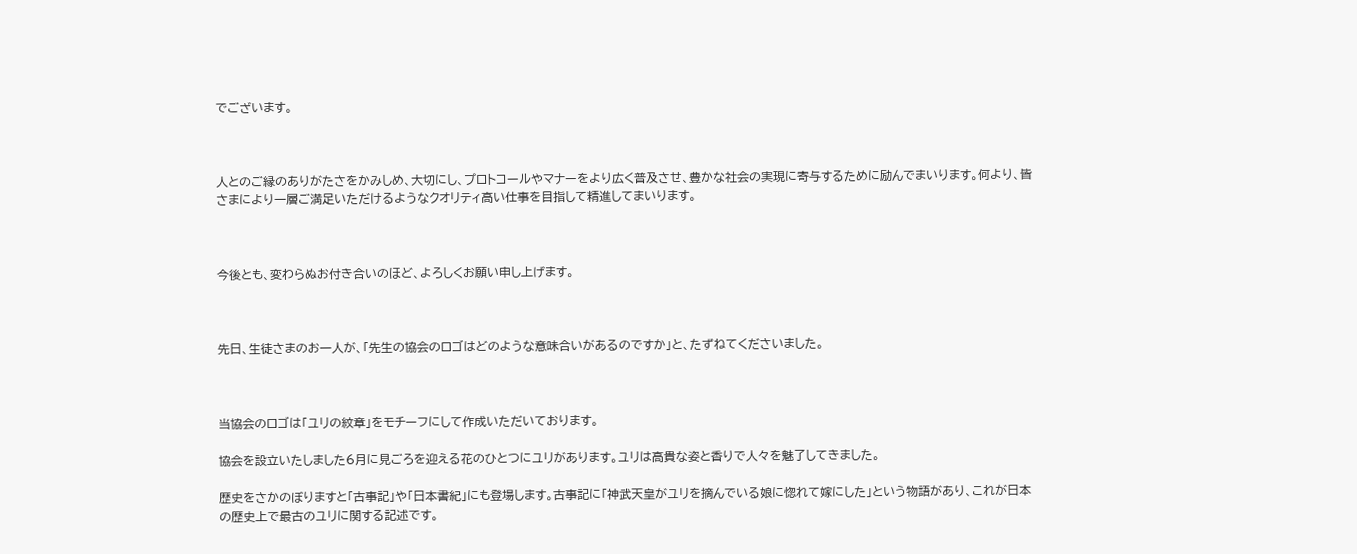でございます。



人とのご縁のありがたさをかみしめ、大切にし、プロトコールやマナーをより広く普及させ、豊かな社会の実現に寄与するために励んでまいります。何より、皆さまにより一層ご満足いただけるようなクオリティ高い仕事を目指して精進してまいります。



今後とも、変わらぬお付き合いのほど、よろしくお願い申し上げます。



先日、生徒さまのお一人が、「先生の協会のロゴはどのような意味合いがあるのですか」と、たずねてくださいました。



当協会のロゴは「ユリの紋章」をモチーフにして作成いただいております。

協会を設立いたしました6月に見ごろを迎える花のひとつにユリがあります。ユリは高貴な姿と香りで人々を魅了してきました。

歴史をさかのぼりますと「古事記」や「日本書紀」にも登場します。古事記に「神武天皇がユリを摘んでいる娘に惚れて嫁にした」という物語があり、これが日本の歴史上で最古のユリに関する記述です。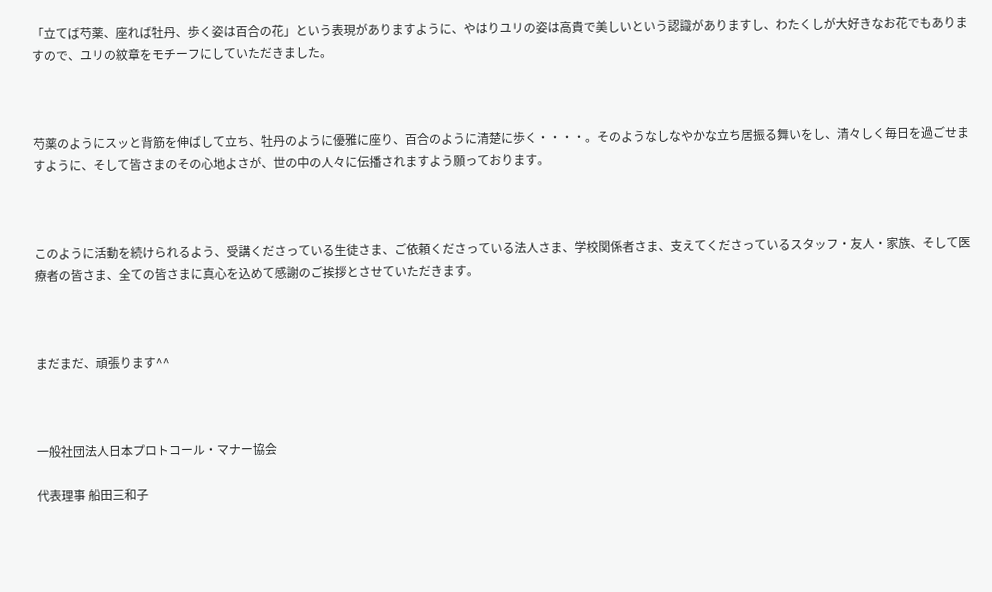「立てば芍薬、座れば牡丹、歩く姿は百合の花」という表現がありますように、やはりユリの姿は高貴で美しいという認識がありますし、わたくしが大好きなお花でもありますので、ユリの紋章をモチーフにしていただきました。



芍薬のようにスッと背筋を伸ばして立ち、牡丹のように優雅に座り、百合のように清楚に歩く・・・・。そのようなしなやかな立ち居振る舞いをし、清々しく毎日を過ごせますように、そして皆さまのその心地よさが、世の中の人々に伝播されますよう願っております。



このように活動を続けられるよう、受講くださっている生徒さま、ご依頼くださっている法人さま、学校関係者さま、支えてくださっているスタッフ・友人・家族、そして医療者の皆さま、全ての皆さまに真心を込めて感謝のご挨拶とさせていただきます。



まだまだ、頑張ります^^



一般社団法人日本プロトコール・マナー協会

代表理事 船田三和子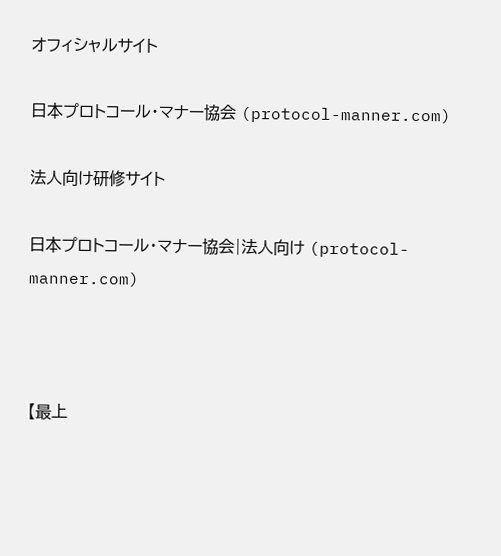オフィシャルサイト

日本プロトコール・マナー協会 (protocol-manner.com)

法人向け研修サイト

日本プロトコール・マナー協会|法人向け (protocol-manner.com)



【最上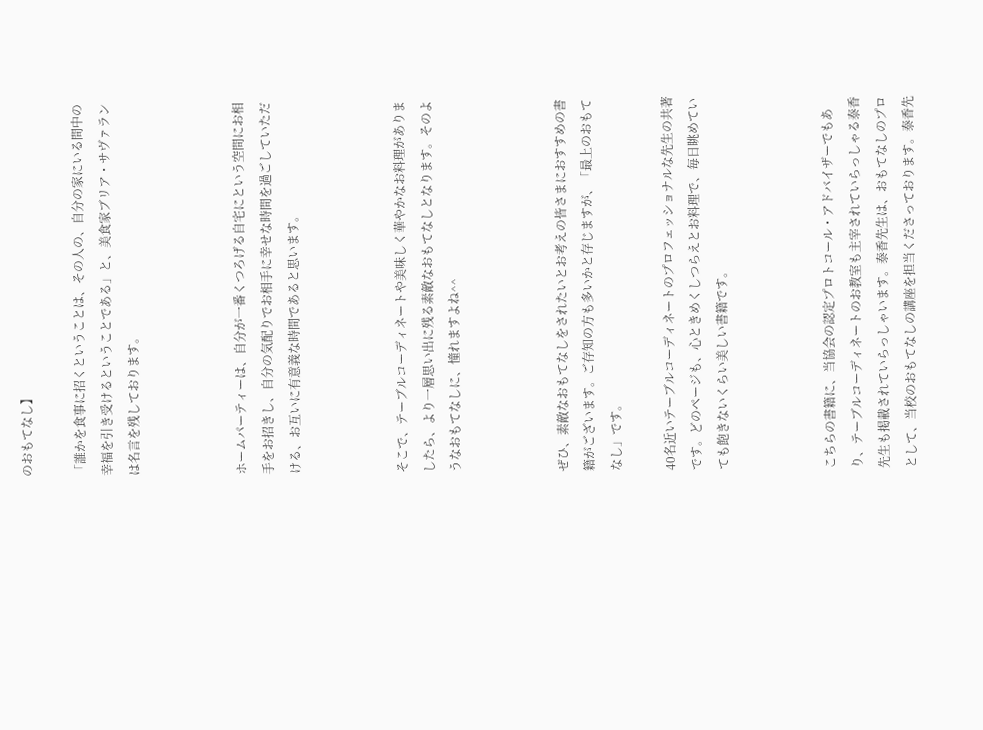のおもてなし】

「誰かを食事に招くということは、その人の、自分の家にいる間中の幸福を引き受けるということである」と、美食家ブリア・サヴァランは名言を残しております。



ホームパーティーは、自分が一番くつろげる自宅にという空間にお相手をお招きし、自分の気配りでお相手に幸せな時間を過ごしていただける、お互いに有意義な時間であると思います。



そこで、テーブルコーディネートや美味しく華やかなお料理がありましたら、より一層思い出に残る素敵なおもてなしとなります。そのようなおもてなしに、憧れますよね^^



ぜひ、素敵なおもてなしをされたいとお考えの皆さまにおすすめの書籍がございます。ご存知の方も多いかと存じますが、「最上のおもてなし」です。

40名近いテーブルコーディネートのプロフェッショナルな先生の共著です。どのページも、心ときめくしつらえとお料理で、毎日眺めていても飽きないくらい美しい書籍です。



こちらの書籍に、当協会の認定プロトコール・アドバイザーでもあり、テーブルコーディネートのお教室も主宰されていらっしゃる泰香先生も掲載されていらっしゃいます。泰香先生は、おもてなしのプロとして、当校のおもてなしの講座を担当くださっております。泰香先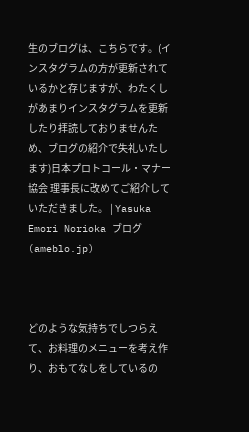生のブログは、こちらです。(インスタグラムの方が更新されているかと存じますが、わたくしがあまりインスタグラムを更新したり拝読しておりませんため、ブログの紹介で失礼いたします)日本プロトコール・マナー協会 理事長に改めてご紹介していただきました。 | Yasuka Emori Norioka ブログ (ameblo.jp)



どのような気持ちでしつらえて、お料理のメニューを考え作り、おもてなしをしているの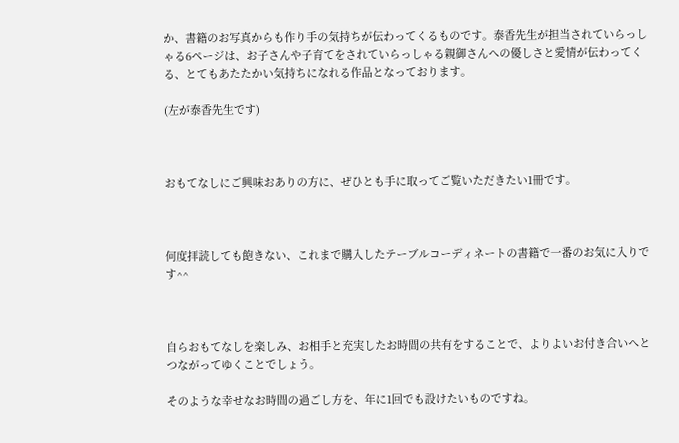か、書籍のお写真からも作り手の気持ちが伝わってくるものです。泰香先生が担当されていらっしゃる6ページは、お子さんや子育てをされていらっしゃる親御さんへの優しさと愛情が伝わってくる、とてもあたたかい気持ちになれる作品となっております。

(左が泰香先生です)



おもてなしにご興味おありの方に、ぜひとも手に取ってご覧いただきたい1冊です。



何度拝読しても飽きない、これまで購入したテーブルコーディネートの書籍で一番のお気に入りです^^



自らおもてなしを楽しみ、お相手と充実したお時間の共有をすることで、よりよいお付き合いへとつながってゆくことでしょう。

そのような幸せなお時間の過ごし方を、年に1回でも設けたいものですね。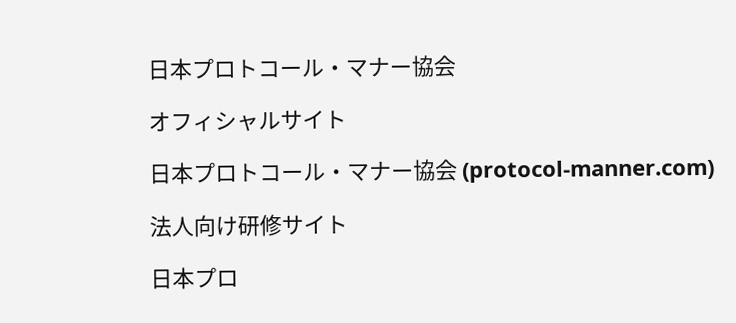日本プロトコール・マナー協会

オフィシャルサイト

日本プロトコール・マナー協会 (protocol-manner.com)

法人向け研修サイト

日本プロ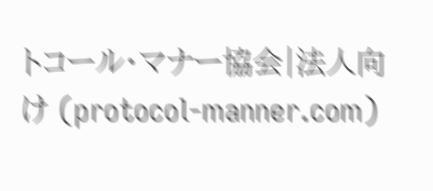トコール・マナー協会|法人向け (protocol-manner.com)